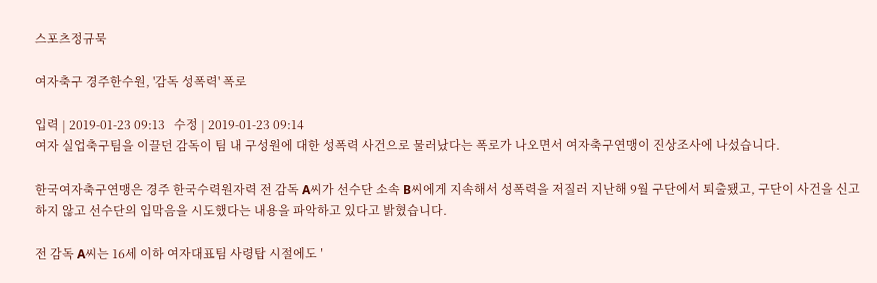스포츠정규묵

여자축구 경주한수원, '감독 성폭력' 폭로

입력 | 2019-01-23 09:13   수정 | 2019-01-23 09:14
여자 실업축구팀을 이끌던 감독이 팀 내 구성원에 대한 성폭력 사건으로 물러났다는 폭로가 나오면서 여자축구연맹이 진상조사에 나섰습니다.

한국여자축구연맹은 경주 한국수력원자력 전 감독 A씨가 선수단 소속 B씨에게 지속해서 성폭력을 저질러 지난해 9월 구단에서 퇴출됐고, 구단이 사건을 신고하지 않고 선수단의 입막음을 시도했다는 내용을 파악하고 있다고 밝혔습니다.

전 감독 A씨는 16세 이하 여자대표팀 사령탑 시절에도 ′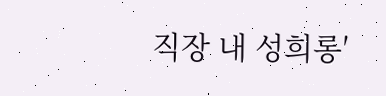직장 내 성희롱′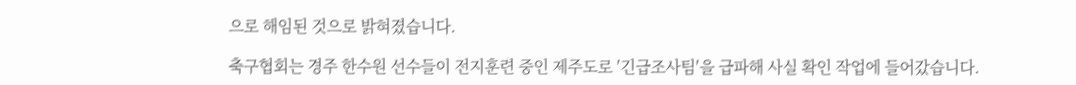으로 해임된 것으로 밝혀졌습니다.

축구협회는 경주 한수원 선수들이 전지훈련 중인 제주도로 ′긴급조사팀′을 급파해 사실 확인 작업에 들어갔습니다.